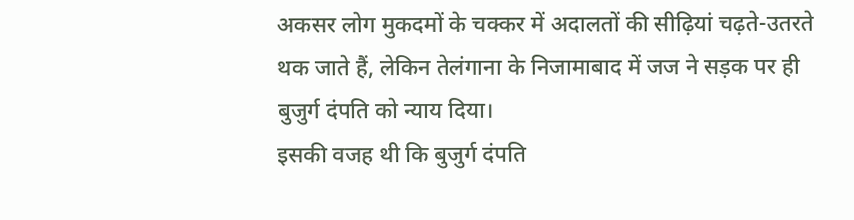अकसर लोग मुकदमों के चक्कर में अदालतों की सीढ़ियां चढ़ते-उतरते थक जाते हैं, लेकिन तेलंगाना के निजामाबाद में जज ने सड़क पर ही बुजुर्ग दंपति को न्याय दिया।
इसकी वजह थी कि बुजुर्ग दंपति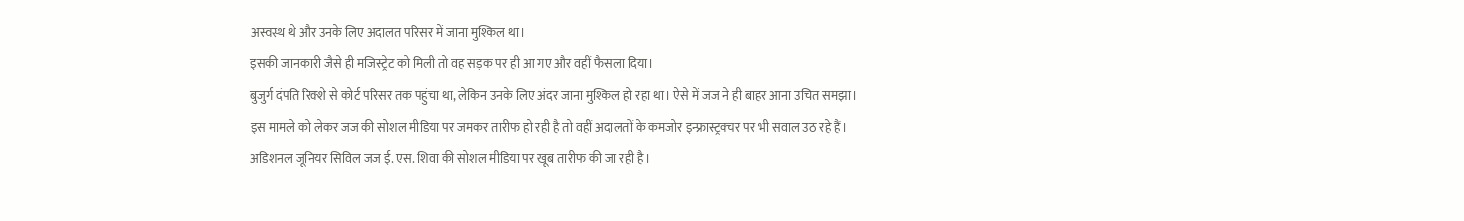अस्वस्थ थे और उनके लिए अदालत परिसर में जाना मुश्किल था।
इसकी जानकारी जैसे ही मजिस्ट्रेट को मिली तो वह सड़क पर ही आ गए और वहीं फैसला दिया।
बुजुर्ग दंपति रिक्शे से कोर्ट परिसर तक पहुंचा था, लेकिन उनके लिए अंदर जाना मुश्किल हो रहा था। ऐसे में जज ने ही बाहर आना उचित समझा।
इस मामले को लेकर जज की सोशल मीडिया पर जमकर तारीफ हो रही है तो वहीं अदालतों के कमजोर इन्फ्रास्ट्रक्चर पर भी सवाल उठ रहे हैं।
अडिशनल जूनियर सिविल जज ई. एस. शिवा की सोशल मीडिया पर खूब तारीफ की जा रही है।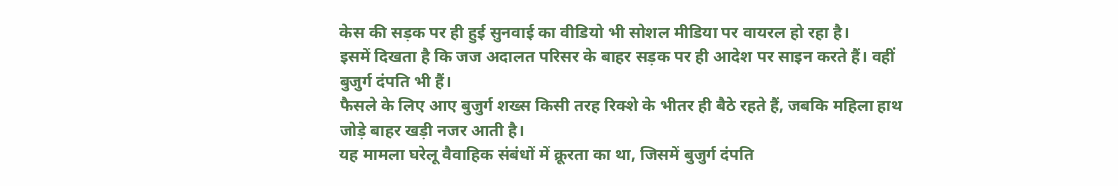केस की सड़क पर ही हुई सुनवाई का वीडियो भी सोशल मीडिया पर वायरल हो रहा है।
इसमें दिखता है कि जज अदालत परिसर के बाहर सड़क पर ही आदेश पर साइन करते हैं। वहीं बुजुर्ग दंपति भी हैं।
फैसले के लिए आए बुजुर्ग शख्स किसी तरह रिक्शे के भीतर ही बैठे रहते हैं, जबकि महिला हाथ जोड़े बाहर खड़ी नजर आती है।
यह मामला घरेलू वैवाहिक संबंधों में क्रूरता का था, जिसमें बुजुर्ग दंपति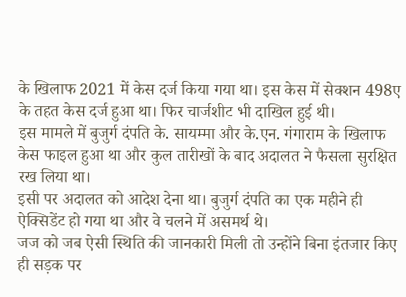के खिलाफ 2021 में केस दर्ज किया गया था। इस केस में सेक्शन 498ए के तहत केस दर्ज हुआ था। फिर चार्जशीट भी दाखिल हुई थी।
इस मामले में बुजुर्ग दंपति के. सायम्मा और के.एन. गंगाराम के खिलाफ केस फाइल हुआ था और कुल तारीखों के बाद अदालत ने फैसला सुरक्षित रख लिया था।
इसी पर अदालत को आदेश देना था। बुजुर्ग दंपति का एक महीने ही ऐक्सिडेंट हो गया था और वे चलने में असमर्थ थे।
जज को जब ऐसी स्थिति की जानकारी मिली तो उन्होंने बिना इंतजार किए ही सड़क पर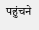पहुंचने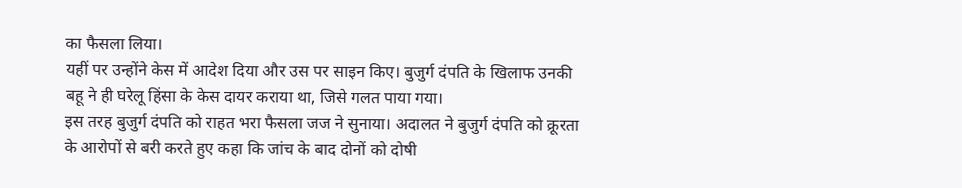का फैसला लिया।
यहीं पर उन्होंने केस में आदेश दिया और उस पर साइन किए। बुजुर्ग दंपति के खिलाफ उनकी बहू ने ही घरेलू हिंसा के केस दायर कराया था, जिसे गलत पाया गया।
इस तरह बुजुर्ग दंपति को राहत भरा फैसला जज ने सुनाया। अदालत ने बुजुर्ग दंपति को क्रूरता के आरोपों से बरी करते हुए कहा कि जांच के बाद दोनों को दोषी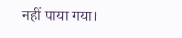नहीं पाया गया।